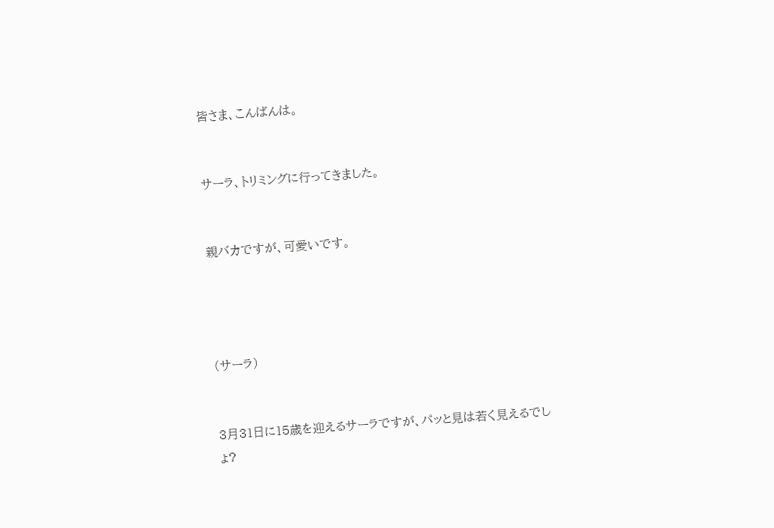皆さま、こんばんは。


サーラ、トリミングに行ってきました。


親バカですが、可愛いです。




(サーラ)


3月31日に15歳を迎えるサーラですが、パッと見は若く見えるでしょ?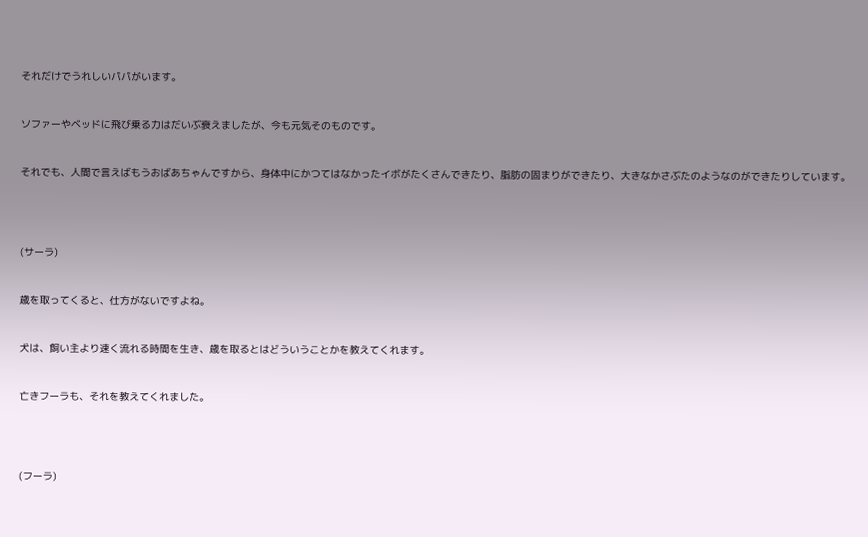それだけでうれしいパパがいます。


ソファーやベッドに飛び乗る力はだいぶ衰えましたが、今も元気そのものです。


それでも、人間で言えばもうおばあちゃんですから、身体中にかつてはなかったイボがたくさんできたり、脂肪の固まりができたり、大きなかさぶたのようなのができたりしています。




(サーラ)


歳を取ってくると、仕方がないですよね。


犬は、飼い主より速く流れる時間を生き、歳を取るとはどういうことかを教えてくれます。


亡きフーラも、それを教えてくれました。




(フーラ)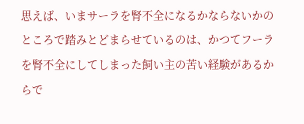思えば、いまサーラを腎不全になるかならないかのところで踏みとどまらせているのは、かつてフーラを腎不全にしてしまった飼い主の苦い経験があるからで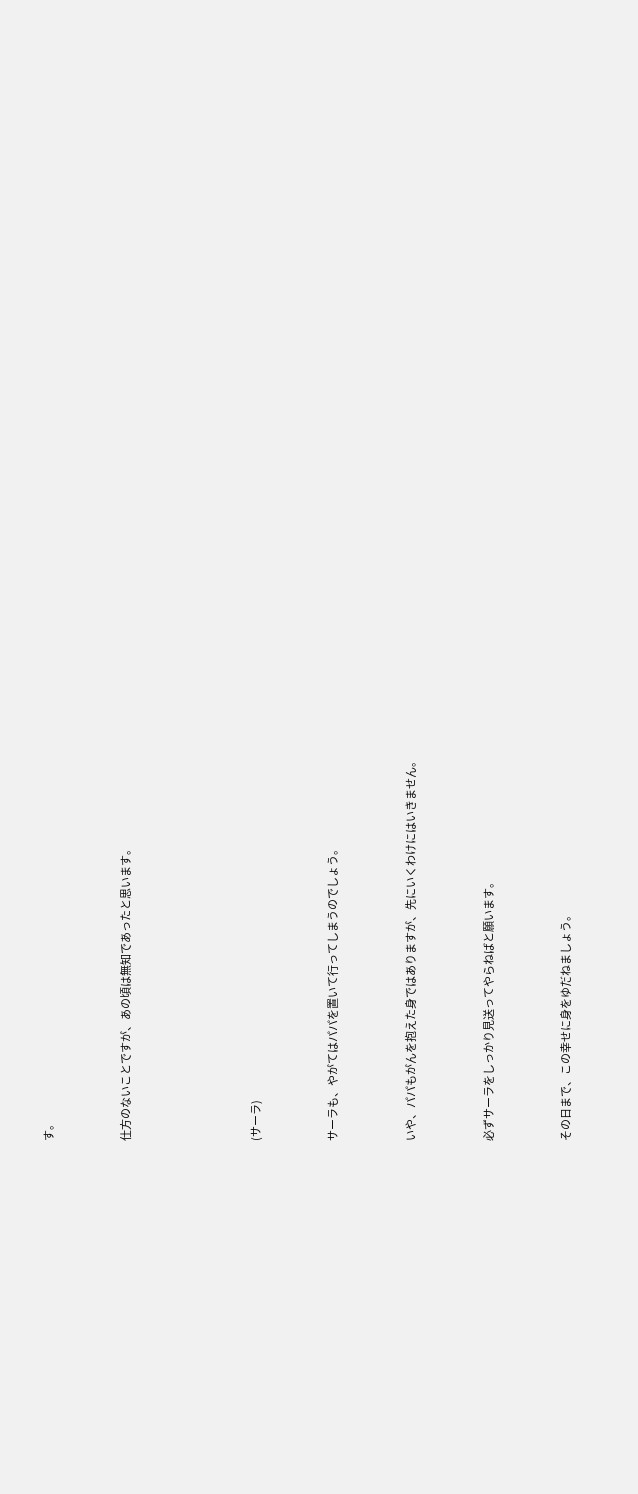す。


仕方のないことですが、あの頃は無知であったと思います。




(サーラ)


サーラも、やがてはパパを置いて行ってしまうのでしょう。


いや、パパもがんを抱えた身ではありますが、先にいくわけにはいきません。


必ずサーラをしっかり見送ってやらねばと願います。


その日まで、この幸せに身をゆだねましょう。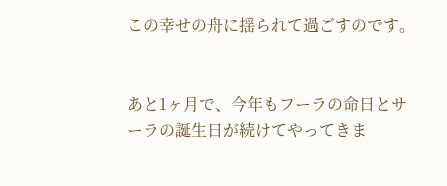この幸せの舟に揺られて過ごすのです。


あと1ヶ月で、今年もフーラの命日とサーラの誕生日が続けてやってきま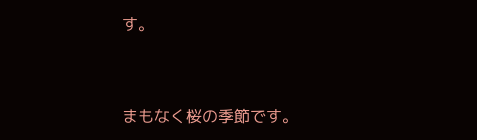す。


まもなく桜の季節です。